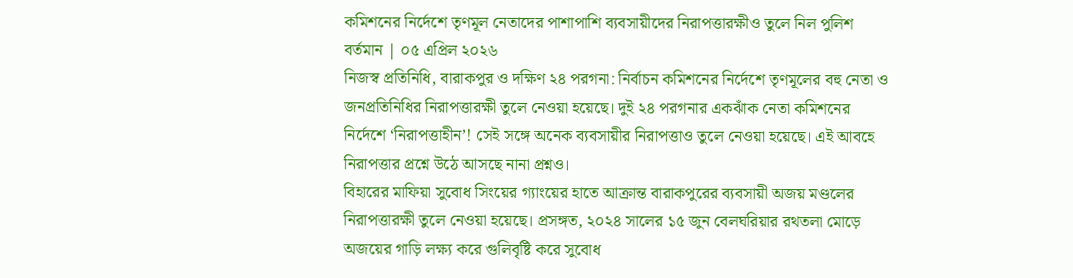কমিশনের নির্দেশে তৃণমূল নেতাদের পাশাপাশি ব্যবসায়ীদের নিরাপত্তারক্ষীও তুলে নিল পুলিশ
বর্তমান | ০৫ এপ্রিল ২০২৬
নিজস্ব প্রতিনিধি, বারাকপুর ও দক্ষিণ ২৪ পরগনা: নির্বাচন কমিশনের নির্দেশে তৃণমূলের বহু নেতা ও জনপ্রতিনিধির নিরাপত্তারক্ষী তুলে নেওয়া হয়েছে। দুই ২৪ পরগনার একঝাঁক নেতা কমিশনের নির্দেশে ‘নিরাপত্তাহীন’! সেই সঙ্গে অনেক ব্যবসায়ীর নিরাপত্তাও তুলে নেওয়া হয়েছে। এই আবহে নিরাপত্তার প্রশ্নে উঠে আসছে নানা প্রশ্নও।
বিহারের মাফিয়া সুবোধ সিংয়ের গ্যাংয়ের হাতে আক্রান্ত বারাকপুরের ব্যবসায়ী অজয় মণ্ডলের নিরাপত্তারক্ষী তুলে নেওয়া হয়েছে। প্রসঙ্গত, ২০২৪ সালের ১৫ জুন বেলঘরিয়ার রথতলা মোড়ে অজয়ের গাড়ি লক্ষ্য করে গুলিবৃষ্টি করে সুবোধ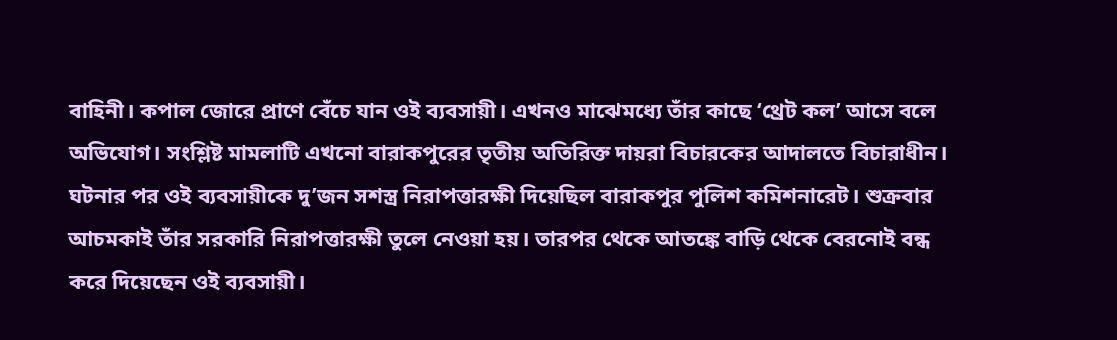বাহিনী। কপাল জোরে প্রাণে বেঁচে যান ওই ব্যবসায়ী। এখনও মাঝেমধ্যে তাঁর কাছে ‘থ্রেট কল’ আসে বলে অভিযোগ। সংশ্লিষ্ট মামলাটি এখনো বারাকপুরের তৃতীয় অতিরিক্ত দায়রা বিচারকের আদালতে বিচারাধীন। ঘটনার পর ওই ব্যবসায়ীকে দু’জন সশস্ত্র নিরাপত্তারক্ষী দিয়েছিল বারাকপুর পুলিশ কমিশনারেট। শুক্রবার আচমকাই তাঁর সরকারি নিরাপত্তারক্ষী তুলে নেওয়া হয়। তারপর থেকে আতঙ্কে বাড়ি থেকে বেরনোই বন্ধ করে দিয়েছেন ওই ব্যবসায়ী।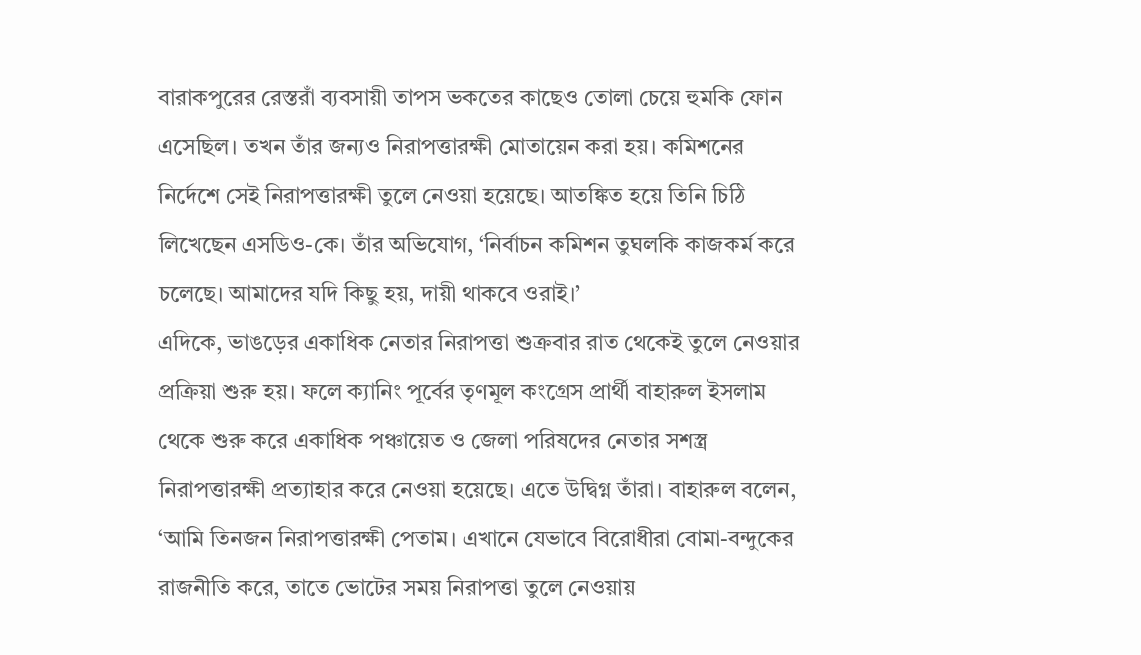বারাকপুরের রেস্তরাঁ ব্যবসায়ী তাপস ভকতের কাছেও তোলা চেয়ে হুমকি ফোন এসেছিল। তখন তাঁর জন্যও নিরাপত্তারক্ষী মোতায়েন করা হয়। কমিশনের নির্দেশে সেই নিরাপত্তারক্ষী তুলে নেওয়া হয়েছে। আতঙ্কিত হয়ে তিনি চিঠি লিখেছেন এসডিও-কে। তাঁর অভিযোগ, ‘নির্বাচন কমিশন তুঘলকি কাজকর্ম করে চলেছে। আমাদের যদি কিছু হয়, দায়ী থাকবে ওরাই।’
এদিকে, ভাঙড়ের একাধিক নেতার নিরাপত্তা শুক্রবার রাত থেকেই তুলে নেওয়ার প্রক্রিয়া শুরু হয়। ফলে ক্যানিং পূর্বের তৃণমূল কংগ্রেস প্রার্থী বাহারুল ইসলাম থেকে শুরু করে একাধিক পঞ্চায়েত ও জেলা পরিষদের নেতার সশস্ত্র নিরাপত্তারক্ষী প্রত্যাহার করে নেওয়া হয়েছে। এতে উদ্বিগ্ন তাঁরা। বাহারুল বলেন, ‘আমি তিনজন নিরাপত্তারক্ষী পেতাম। এখানে যেভাবে বিরোধীরা বোমা-বন্দুকের রাজনীতি করে, তাতে ভোটের সময় নিরাপত্তা তুলে নেওয়ায়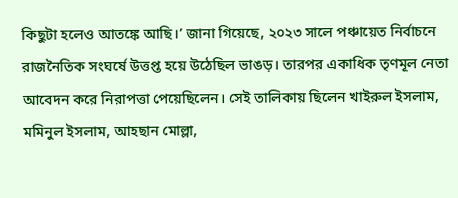কিছুটা হলেও আতঙ্কে আছি।’ জানা গিয়েছে, ২০২৩ সালে পঞ্চায়েত নির্বাচনে রাজনৈতিক সংঘর্ষে উত্তপ্ত হয়ে উঠেছিল ভাঙড়। তারপর একাধিক তৃণমূল নেতা আবেদন করে নিরাপত্তা পেয়েছিলেন। সেই তালিকায় ছিলেন খাইরুল ইসলাম, মমিনুল ইসলাম, আহছান মোল্লা,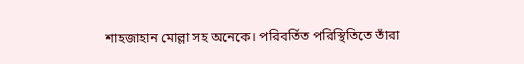শাহজাহান মোল্লা সহ অনেকে। পরিবর্তিত পরিস্থিতিতে তাঁরা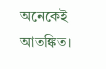অনেকেই আতঙ্কিত।